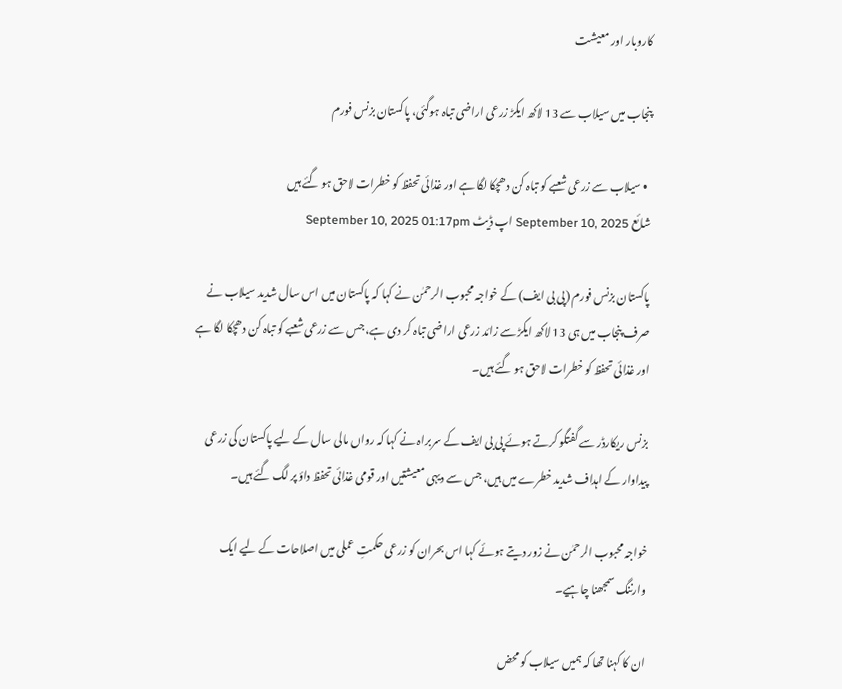کاروبار اور معیشت

پنجاب میں سیلاب سے 13 لاکھ ایکڑ زرعی اراضی تباہ ہوگئی، پاکستان بزنس فورم

  • سیلاب سے زرعی شعبے کو تباہ کن دھچکا لگا ہے اور غذائی تحفظ کو خطرات لاحق ہو گئے ہیں
شائع September 10, 2025 اپ ڈیٹ September 10, 2025 01:17pm

پاکستان بزنس فورم (پی بی ایف) کے خواجہ محبوب الرحمٰن نے کہا کہ پاکستان میں اس سال شدید سیلاب نے صرف پنجاب میں ہی 13 لاکھ ایکڑ سے زائد زرعی اراضی تباہ کر دی ہے، جس سے زرعی شعبے کو تباہ کن دھچکا لگا ہے اور غذائی تحفظ کو خطرات لاحق ہو گئے ہیں۔

بزنس ریکارڈر سے گفتگو کرتے ہوئے پی بی ایف کے سربراہ نے کہا کہ رواں مالی سال کے لیے پاکستان کی زرعی پیداوار کے اہداف شدید خطرے میں ہیں، جس سے دیہی معیشتیں اور قومی غذائی تحفظ داؤ پر لگ گئے ہیں۔

خواجہ محبوب الرحمٰن نے زور دیتے ہوئے کہا اس بحران کو زرعی حکمتِ عملی میں اصلاحات کے لیے ایک وارننگ سمجھنا چاہیے۔

ان کا کہنا تھا کہ ہمیں سیلاب کو محض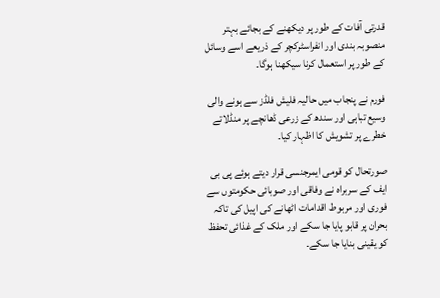قدرتی آفات کے طور پر دیکھنے کے بجائے بہتر منصوبہ بندی اور انفراسٹرکچر کے ذریعے اسے وسائل کے طور پر استعمال کرنا سیکھنا ہوگا۔

فورم نے پنجاب میں حالیہ فلیش فلڈز سے ہونے والی وسیع تباہی اور سندھ کے زرعی ڈھانچے پر منڈلاتے خطرے پر تشویش کا اظہار کیا۔

صورتحال کو قومی ایمرجنسی قرار دیتے ہوئے پی بی ایف کے سربراہ نے وفاقی اور صوبائی حکومتوں سے فوری اور مربوط اقدامات اٹھانے کی اپیل کی تاکہ بحران پر قابو پایا جا سکے اور ملک کے غذائی تحفظ کو یقینی بنایا جا سکے۔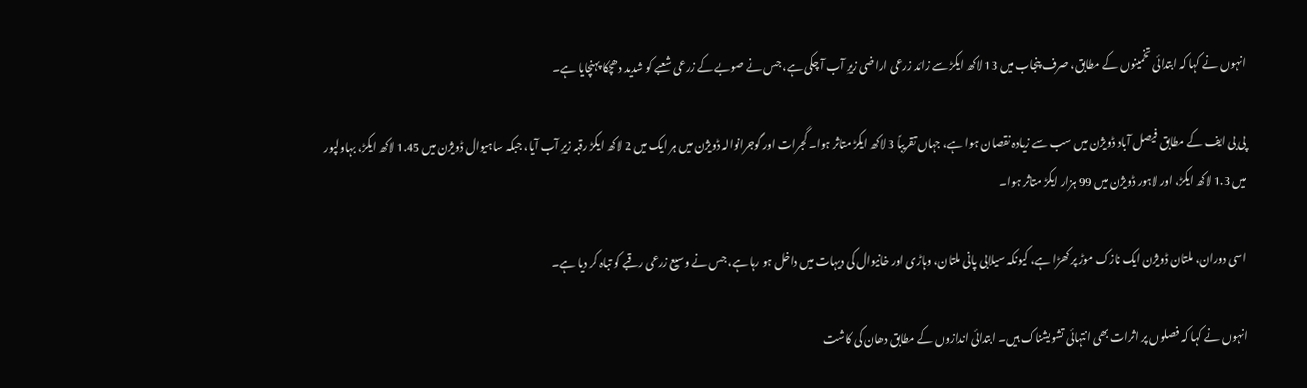انہوں نے کہا کہ ابتدائی تخمینوں کے مطابق، صرف پنجاب میں 13 لاکھ ایکڑ سے زائد زرعی اراضی زیرِ آب آ چکی ہے، جس نے صوبے کے زرعی شعبے کو شدید دھچکا پہنچایا ہے۔

پی بی ایف کے مطابق فیصل آباد ڈویژن میں سب سے زیادہ نقصان ہوا ہے، جہاں تقریباً 3 لاکھ ایکڑ متاثر ہوا۔ گجرات اور گوجرانوالہ ڈویژن میں ہر ایک میں 2 لاکھ ایکڑ رقبہ زیرِ آب آیا، جبکہ ساہیوال ڈویژن میں 1.45 لاکھ ایکڑ، بہاولپور میں 1.3 لاکھ ایکڑ، اور لاہور ڈویژن میں 99 ہزار ایکڑ متاثر ہوا۔

اسی دوران، ملتان ڈویژن ایک نازک موڑ پر کھڑا ہے، کیونکہ سیلابی پانی ملتان، وہاڑی اور خانیوال کی دیہات میں داخل ہو رہا ہے، جس نے وسیع زرعی رقبے کو تباہ کر دیا ہے۔

انہوں نے کہا کہ فصلوں پر اثرات بھی انتہائی تشویشناک ہیں۔ ابتدائی اندازوں کے مطابق دھان کی کاشت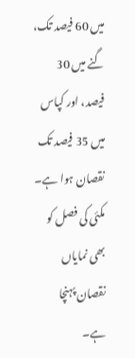میں 60 فیصد تک، گنے میں 30 فیصد، اور کپاس میں 35 فیصد تک نقصان ہوا ہے۔ مکئی کی فصل کو بھی نمایاں نقصان پہنچا ہے۔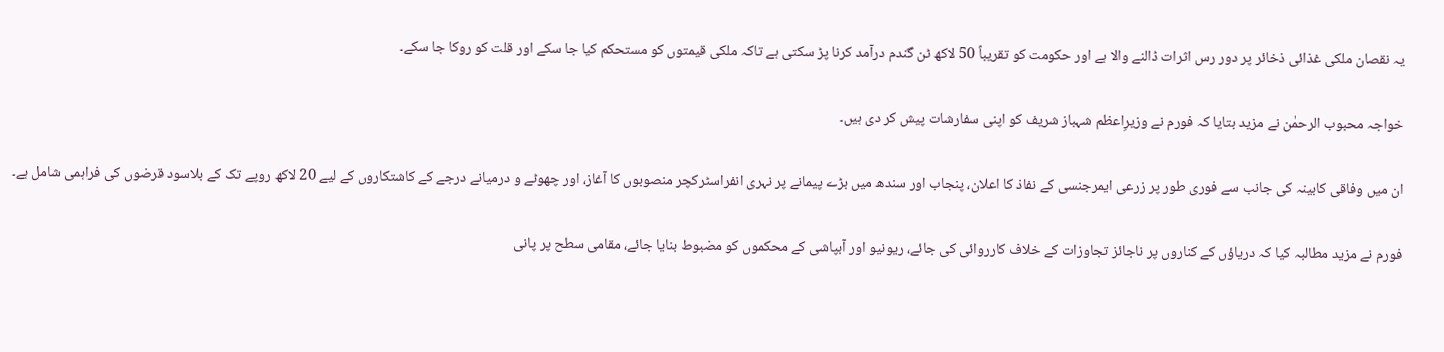یہ نقصان ملکی غذائی ذخائر پر دور رس اثرات ڈالنے والا ہے اور حکومت کو تقریباً 50 لاکھ ٹن گندم درآمد کرنا پڑ سکتی ہے تاکہ ملکی قیمتوں کو مستحکم کیا جا سکے اور قلت کو روکا جا سکے۔

خواجہ محبوب الرحمٰن نے مزید بتایا کہ فورم نے وزیرِاعظم شہباز شریف کو اپنی سفارشات پیش کر دی ہیں۔

ان میں وفاقی کابینہ کی جانب سے فوری طور پر زرعی ایمرجنسی کے نفاذ کا اعلان، پنجاب اور سندھ میں بڑے پیمانے پر نہری انفراسٹرکچر منصوبوں کا آغاز، اور چھوٹے و درمیانے درجے کے کاشتکاروں کے لیے 20 لاکھ روپے تک کے بلاسود قرضوں کی فراہمی شامل ہے۔

فورم نے مزید مطالبہ کیا کہ دریاؤں کے کناروں پر ناجائز تجاوزات کے خلاف کارروائی کی جائے، ریونیو اور آبپاشی کے محکموں کو مضبوط بنایا جائے، مقامی سطح پر پانی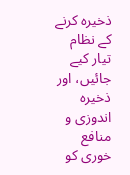ذخیرہ کرنے کے نظام تیار کیے جائیں، اور ذخیرہ اندوزی و منافع خوری کو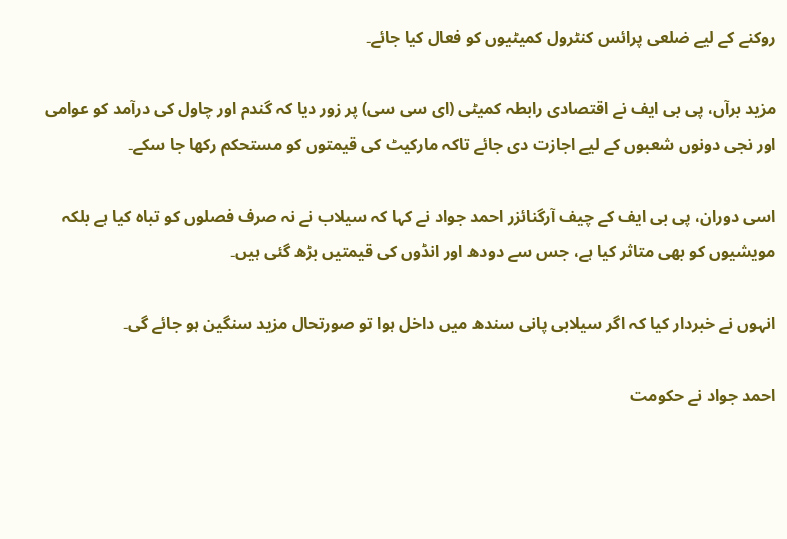روکنے کے لیے ضلعی پرائس کنٹرول کمیٹیوں کو فعال کیا جائے۔

مزید برآں، پی بی ایف نے اقتصادی رابطہ کمیٹی (ای سی سی) پر زور دیا کہ گندم اور چاول کی درآمد کو عوامی اور نجی دونوں شعبوں کے لیے اجازت دی جائے تاکہ مارکیٹ کی قیمتوں کو مستحکم رکھا جا سکے۔

اسی دوران، پی بی ایف کے چیف آرگنائزر احمد جواد نے کہا کہ سیلاب نے نہ صرف فصلوں کو تباہ کیا ہے بلکہ مویشیوں کو بھی متاثر کیا ہے، جس سے دودھ اور انڈوں کی قیمتیں بڑھ گئی ہیں۔

انہوں نے خبردار کیا کہ اگر سیلابی پانی سندھ میں داخل ہوا تو صورتحال مزید سنگین ہو جائے گی۔

احمد جواد نے حکومت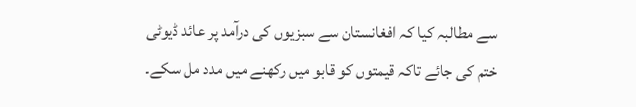سے مطالبہ کیا کہ افغانستان سے سبزیوں کی درآمد پر عائد ڈیوٹی ختم کی جائے تاکہ قیمتوں کو قابو میں رکھنے میں مدد مل سکے۔